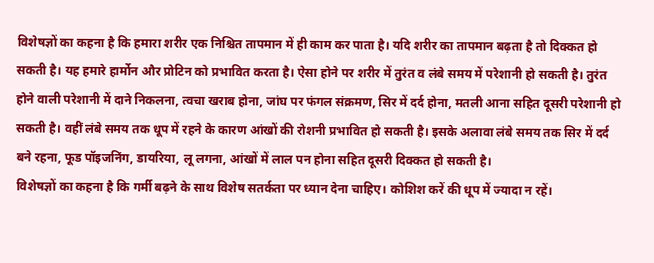विशेषज्ञों का कहना है कि हमारा शरीर एक निश्चित तापमान में ही काम कर पाता है। यदि शरीर का तापमान बढ़ता है तो दिक्कत हो सकती है। यह हमारे हार्मोन और प्रोटिन को प्रभावित करता है। ऐसा होने पर शरीर में तुरंत व लंबे समय में परेशानी हो सकती है। तुरंत होने वाली परेशानी में दाने निकलना, त्वचा खराब होना, जांघ पर फंगल संक्रमण, सिर में दर्द होना, मतली आना सहित दूसरी परेशानी हो सकती है। वहीं लंबे समय तक धूप में रहने के कारण आंखों की रोशनी प्रभावित हो सकती है। इसके अलावा लंबे समय तक सिर में दर्द बने रहना, फूड पॉइजनिंग, डायरिया, लू लगना, आंखों में लाल पन होना सहित दूसरी दिक्कत हो सकती है।
विशेषज्ञों का कहना है कि गर्मी बढ़ने के साथ विशेष सतर्कता पर ध्यान देना चाहिए। कोशिश करें की धूप में ज्यादा न रहें।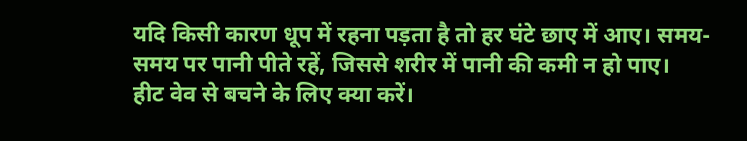यदि किसी कारण धूप में रहना पड़ता है तो हर घंटे छाए में आए। समय-समय पर पानी पीते रहें, जिससे शरीर में पानी की कमी न हो पाए।
हीट वेव से बचने के लिए क्या करें।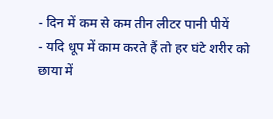- दिन में कम से कम तीन लीटर पानी पीयें
- यदि धूप में काम करते हैं तो हर घंटे शरीर को छाया में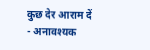कुछ देर आराम दें
- अनावश्यक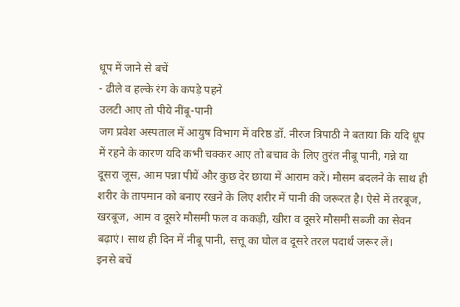धूप में जाने से बचें
- ढीले व हल्के रंग के कपड़े पहने
उलटी आए तो पीये नींबू-पानी
जग प्रवेश अस्पताल में आयुष विभाग में वरिष्ठ डॉ. नीरज त्रिपाठी ने बताया कि यदि धूप में रहने के कारण यदि कभी चक्कर आए तो बचाव के लिए तुरंत नीबू पानी, गन्ने या दूसरा जूस, आम पन्ना पीयें और कुछ देर छाया में आराम करें। मौसम बदलने के साथ ही शरीर के तापमान को बनाए रखने के लिए शरीर में पानी की जरूरत है। ऐसे में तरबूज, खरबूज, आम व दूसरे मौसमी फल व ककड़ी, खीरा व दूसरे मौसमी सब्जी का सेवन बढ़ाएं। साथ ही दिन में नीबू पानी, सत्तू का घोल व दूसरे तरल पदार्थ जरूर लें।
इनसे बचें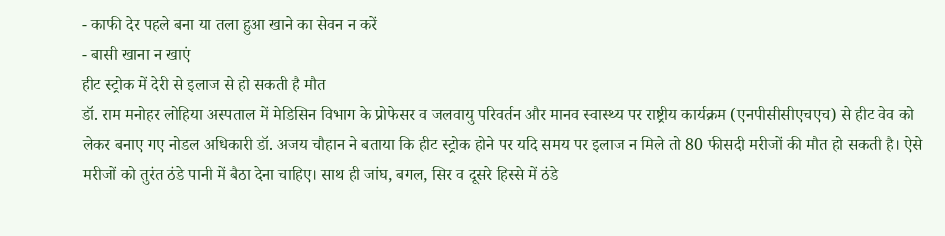- काफी देर पहले बना या तला हुआ खाने का सेवन न करें
- बासी खाना न खाएं
हीट स्ट्रोक में देरी से इलाज से हो सकती है मौत
डॉ. राम मनोहर लोहिया अस्पताल में मेडिसिन विभाग के प्रोफेसर व जलवायु परिवर्तन और मानव स्वास्थ्य पर राष्ट्रीय कार्यक्रम (एनपीसीसीएचएच) से हीट वेव को लेकर बनाए गए नोडल अधिकारी डॉ. अजय चौहान ने बताया कि हीट स्ट्रोक होने पर यदि समय पर इलाज न मिले तो 80 फीसदी मरीजों की मौत हो सकती है। ऐसे मरीजों को तुरंत ठंडे पानी में बैठा देना चाहिए। साथ ही जांघ, बगल, सिर व दूसरे हिस्से में ठंडे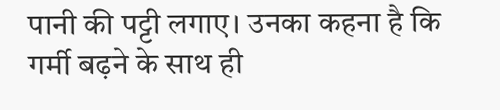पानी की पट्टी लगाए। उनका कहना है कि गर्मी बढ़ने के साथ ही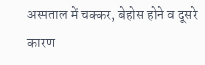अस्पताल में चक्कर, बेहोस होने व दूसरे कारण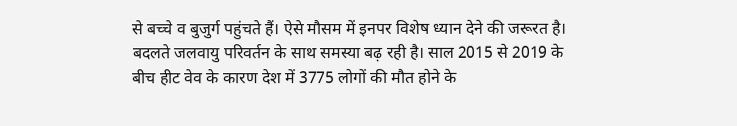से बच्चे व बुजुर्ग पहुंचते हैं। ऐसे मौसम में इनपर विशेष ध्यान देने की जरूरत है। बदलते जलवायु परिवर्तन के साथ समस्या बढ़ रही है। साल 2015 से 2019 के बीच हीट वेव के कारण देश में 3775 लोगों की मौत होने के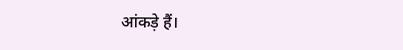आंकड़े हैं।